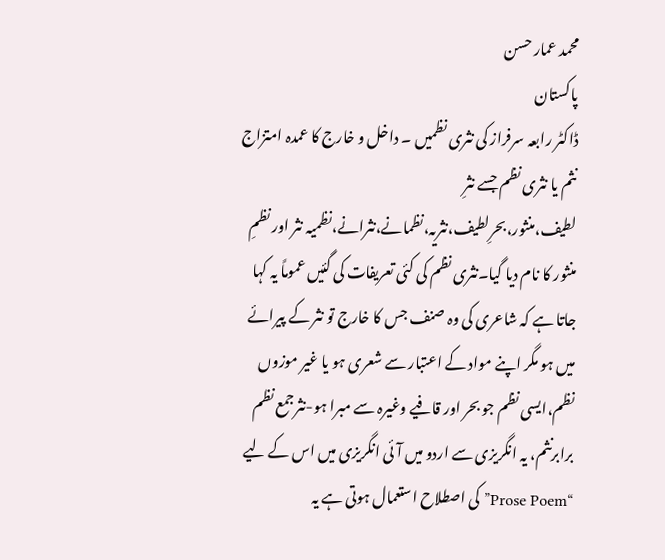محمد عمار حسن
پاکستان
ڈاکٹر رابعہ سرفراز کی نثری نظمیں ۔ داخل و خارج کا عمدہ امتزاج
نثم یا نثری نظم جسے نثرِ لطیف،منثور،بحرِلطیف،نثریہ،نظمانے،نثرانے،نظمیہ نثر اور نظمِ منثور کا نام دیا گیا۔نثری نظم کی کئی تعریفات کی گئیں عموماً یہ کہا جاتا ہے کہ شاعری کی وہ صنف جس کا خارج تو نثر کے پیرائے میں ہو مگر اپنے مواد کے اعتبار سے شعری ہو یا غیر موزوں نظم،ایسی نظم جو بحر اور قافیے وغیرہ سے مبرا ہو-نثرجمع نظم برابرنثم، یہ انگریزی سے اردو میں آئی انگریزی میں اس کے لیے “Prose Poem” کی اصطلاح استعمال ہوتی ہے یہ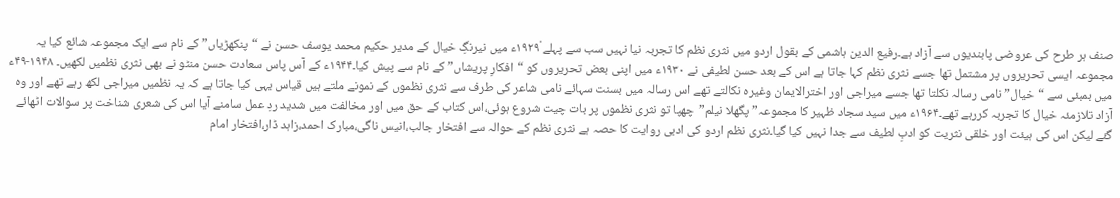صنف ہر طرح کی عروضی پابندیوں سے آزاد ہے۔رفیع الدین ہاشمی کے بقول اردو میں نثری نظم کا تجربہ نیا نہیں سب سے پہلے ۱۹۲۹ْء میں نیرنگِ خیال کے مدیر حکیم محمد یوسف حسن نے “پنکھڑیاں” کے نام سے ایک مجموعہ شائع کیا یہ مجموعہ ایسی تحریروں پر مشتمل تھا جسے نثری نظم کہا جاتا ہے اس کے بعد حسن لطیفی نے ۱۹۳۰ء میں اپنی بعض تحریروں کو “افکارِ پریشاں”کے نام سے پیش کیا۔۱۹۴۴ء کے آس پاس سعادت حسن منٹو نے بھی نثری نظمیں لکھیں۔ ۱۹۴۸-۴۹ء میں بمبئی سے “خیال” نامی رسالہ نکلتا تھا جسے میراجی اور اخترالایمان وغیرہ نکالتے تھے اس رسالہ میں بسنت سہائے نامی شاعر کی طرف سے نثری نظموں کے نمونے ملتے ہیں قیاس یہی کیا جاتا ہے کہ یہ نظمیں میراجی لکھ رہے تھے اور وہ آزاد تلازمئہ خیال کا تجربہ کررہے تھے۔۱۹۶۴ء میں سید سجاد ظہیر کا مجموعہ”پگھلا نیلم”چھپا تو نثری نظموں پر بات چیت شروع ہوئی،اس کتاب کے حق میں اور مخالفت میں شدید ردِ عمل سامنے آیا اس کی شعری شناخت پر سوالات اٹھائے گئے لیکن اس کی ہیئت اور خلقی نثریت کو ادبِ لطیف سے جدا نہیں کیا گیا۔نثری نظم اردو کی ادبی روایت کا حصہ ہے نثری نظم کے حوالہ سے افتخار جالب،انیس ناگی،مبارک احمد،زاہد ڈار،افتخار امام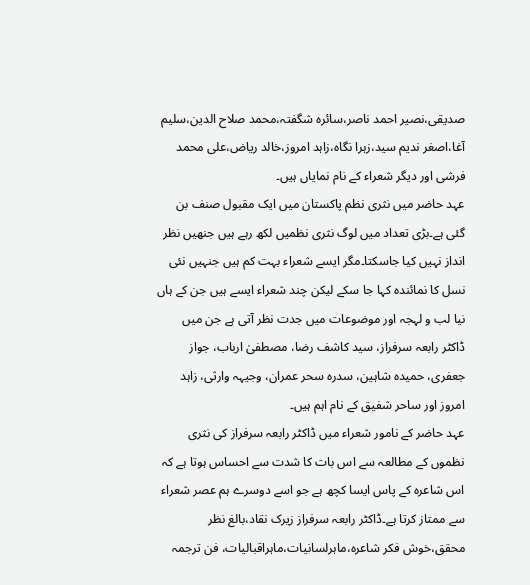صدیقی،نصیر احمد ناصر،سائرہ شگفتہ،محمد صلاح الدین،سلیم آغا،اصغر ندیم سید،زہرا نگاہ،زاہد امروز،خالد ریاض،علی محمد فرشی اور دیگر شعراء کے نام نمایاں ہیں۔
عہد حاضر میں نثری نظم پاکستان میں ایک مقبول صنف بن گئی ہے۔بڑی تعداد میں لوگ نثری نظمیں لکھ رہے ہیں جنھیں نظر انداز نہیں کیا جاسکتا۔مگر ایسے شعراء بہت کم ہیں جنہیں نئی نسل کا نمائندہ کہا جا سکے لیکن چند شعراء ایسے ہیں جن کے ہاں نیا لب و لہجہ اور موضوعات میں جدت نظر آتی ہے جن میں ڈاکٹر رابعہ سرفراز، سید کاشف رضا، مصطفیٰ ارباب، جواز جعفری، حمیدہ شاہین، سدرہ سحر عمران، وجیہہ وارثی، زاہد امروز اور ساحر شفیق کے نام اہم ہیں۔
عہد حاضر کے نامور شعراء میں ڈاکٹر رابعہ سرفراز کی نثری نظموں کے مطالعہ سے اس بات کا شدت سے احساس ہوتا ہے کہ اس شاعرہ کے پاس ایسا کچھ ہے جو اسے دوسرے ہم عصر شعراء سے ممتاز کرتا ہے۔ڈاکٹر رابعہ سرفراز زیرک نقاد،بالغ نظر محقق،خوش فکر شاعرہ،ماہرلسانیات،ماہراقبالیات، فن ترجمہ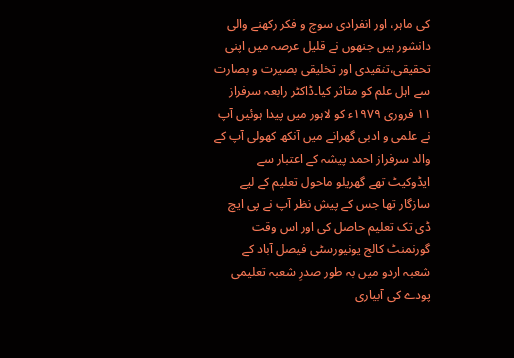کی ماہر، اور انفرادی سوچ و فکر رکھنے والی دانشور ہیں جنھوں نے قلیل عرصہ میں اپنی تحقیقی،تنقیدی اور تخلیقی بصیرت و بصارت سے اہل علم کو متاثر کیا۔ڈاکٹر رابعہ سرفراز ۱۱ فروری ۱۹۷۹ء کو لاہور میں پیدا ہوئیں آپ نے علمی و ادبی گھرانے میں آنکھ کھولی آپ کے والد سرفراز احمد پیشہ کے اعتبار سے ایڈوکیٹ تھے گھریلو ماحول تعلیم کے لیے سازگار تھا جس کے پیش نظر آپ نے پی ایچ ڈی تک تعلیم حاصل کی اور اس وقت گورنمنٹ کالج یونیورسٹی فیصل آباد کے شعبہ اردو میں بہ طور صدرِ شعبہ تعلیمی پودے کی آبیاری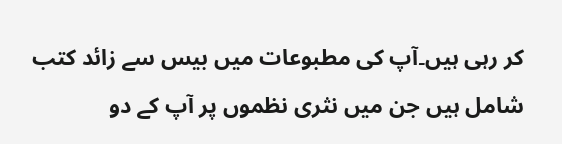کر رہی ہیں۔آپ کی مطبوعات میں بیس سے زائد کتب شامل ہیں جن میں نثری نظموں پر آپ کے دو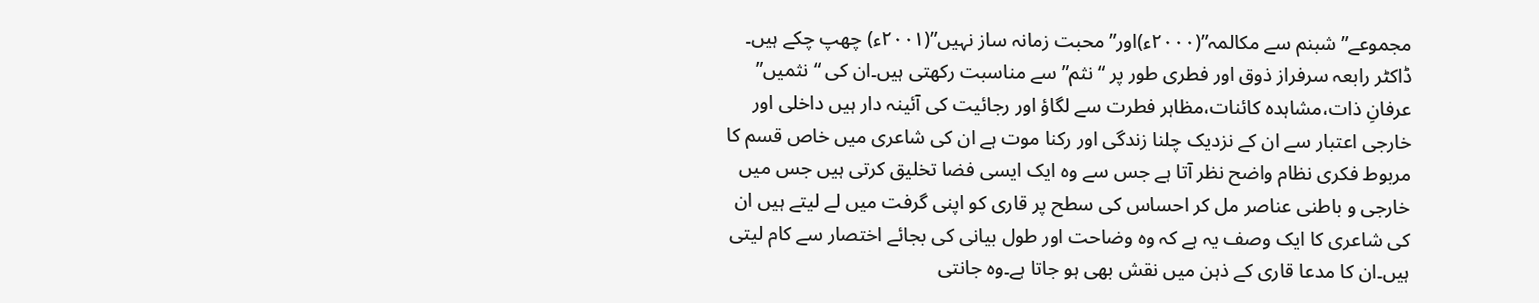مجموعے”شبنم سے مکالمہ”(۲۰۰۰ء)اور”محبت زمانہ ساز نہیں”(۲۰۰۱ء) چھپ چکے ہیں۔
ڈاکٹر رابعہ سرفراز ذوق اور فطری طور پر “نثم” سے مناسبت رکھتی ہیں۔ان کی “نثمیں” عرفانِ ذات،مشاہدہ کائنات،مظاہر فطرت سے لگاؤ اور رجائیت کی آئینہ دار ہیں داخلی اور خارجی اعتبار سے ان کے نزدیک چلنا زندگی اور رکنا موت ہے ان کی شاعری میں خاص قسم کا مربوط فکری نظام واضح نظر آتا ہے جس سے وہ ایک ایسی فضا تخلیق کرتی ہیں جس میں خارجی و باطنی عناصر مل کر احساس کی سطح پر قاری کو اپنی گرفت میں لے لیتے ہیں ان کی شاعری کا ایک وصف یہ ہے کہ وہ وضاحت اور طول بیانی کی بجائے اختصار سے کام لیتی ہیں۔ان کا مدعا قاری کے ذہن میں نقش بھی ہو جاتا ہے۔وہ جانتی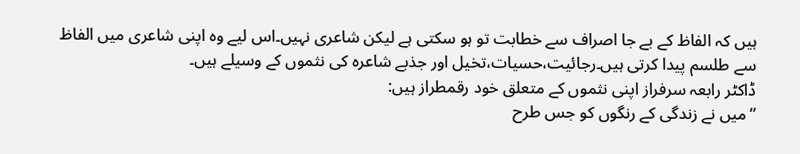ہیں کہ الفاظ کے بے جا اصراف سے خطابت تو ہو سکتی ہے لیکن شاعری نہیں۔اس لیے وہ اپنی شاعری میں الفاظ سے طلسم پیدا کرتی ہیں۔رجائیت،حسیات،تخیل اور جذبے شاعرہ کی نثموں کے وسیلے ہیں۔
ڈاکٹر رابعہ سرفراز اپنی نثموں کے متعلق خود رقمطراز ہیں:
“میں نے زندگی کے رنگوں کو جس طرح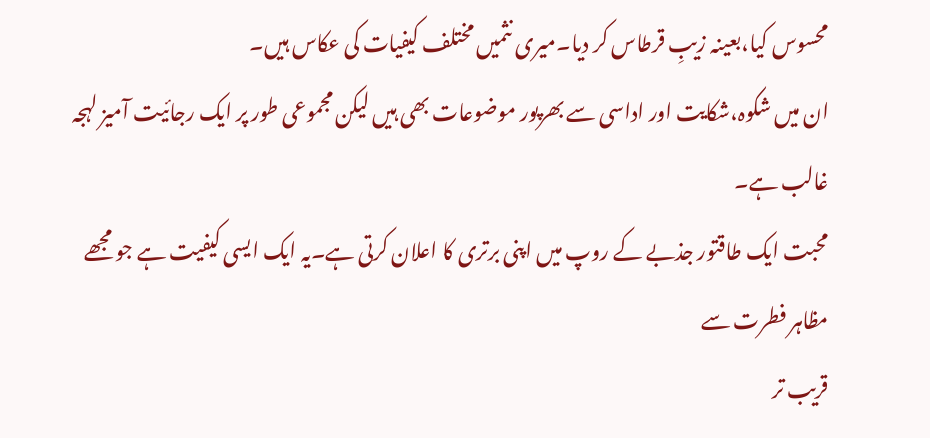محسوس کیا،بعینہ زیبِ قرطاس کر دیا۔میری نثمیں مختلف کیفیات کی عکاس ہیں۔
ان میں شکوہ،شکایت اور اداسی سے بھرپور موضوعات بھی ہیں لیکن مجموعی طور پر ایک رجائیت آمیز لہجہ غالب ہے۔
محبت ایک طاقتور جذبے کے روپ میں اپنی برتری کا اعلان کرتی ہے۔یہ ایک ایسی کیفیت ہے جو مجھے مظاہر فطرت سے
قریب تر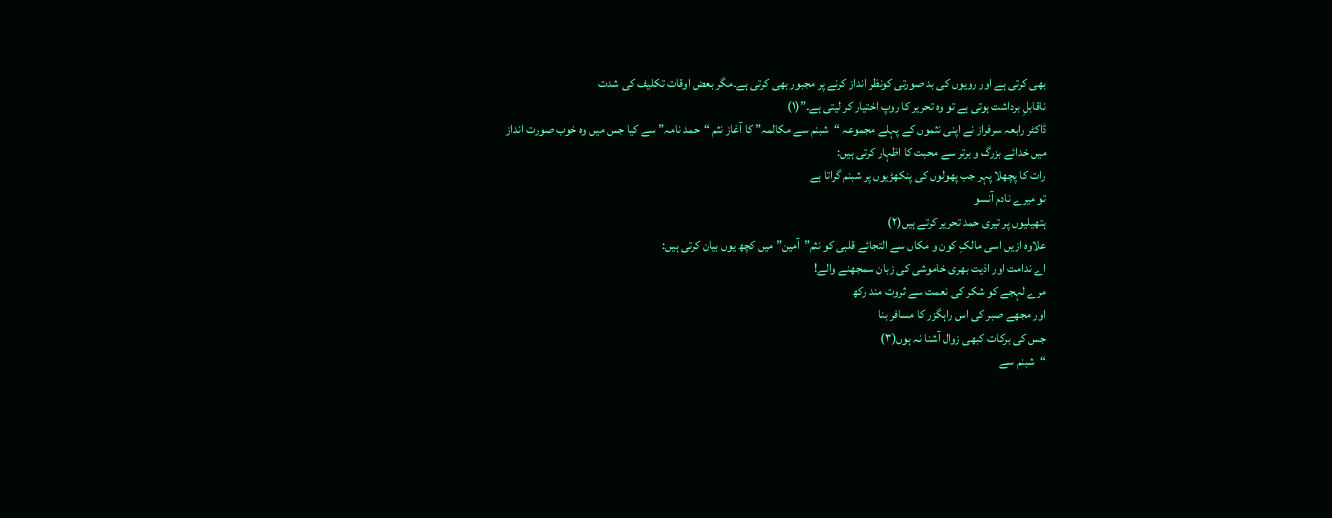بھی کرتی ہے اور رویوں کی بد صورتی کونظر انداز کرنے پر مجبور بھی کرتی ہے۔مگر بعض اوقات تکلیف کی شدت
ناقابلِ برداشت ہوتی ہے تو وہ تحریر کا روپ اختیار کر لیتی ہے۔”(۱)
ڈاکٹر رابعہ سرفراز نے اپنی نثموں کے پہلے مجموعہ “شبنم سے مکالمہ” کا آغاز نثم “حمد نامہ” سے کیا جس میں وہ خوب صورت انداز میں خدائے بزرگ و برتر سے محبت کا اظہار کرتی ہیں:
رات کا پچھلا پہر جب پھولوں کی پنکھڑیوں پر شبنم گراتا ہے
تو میرے نادم آنسو
ہتھیلیوں پر تیری حمد تحریر کرتے ہیں(۲)
علاوہ ازیں اسی مالکِ کون و مکاں سے التجائے قلبی کو نثم”آمین” میں کچھ یوں بیان کرتی ہیں:
اے ندامت اور اذیت بھری خاموشی کی زبان سمجھنے والے!
مرے لہجے کو شکر کی نعمت سے ثروت مند رکھ
اور مجھے صبر کی اس راہگزر کا مسافر بنا
جس کی برکات کبھی زوال آشنا نہ ہوں(۳)
“شبنم سے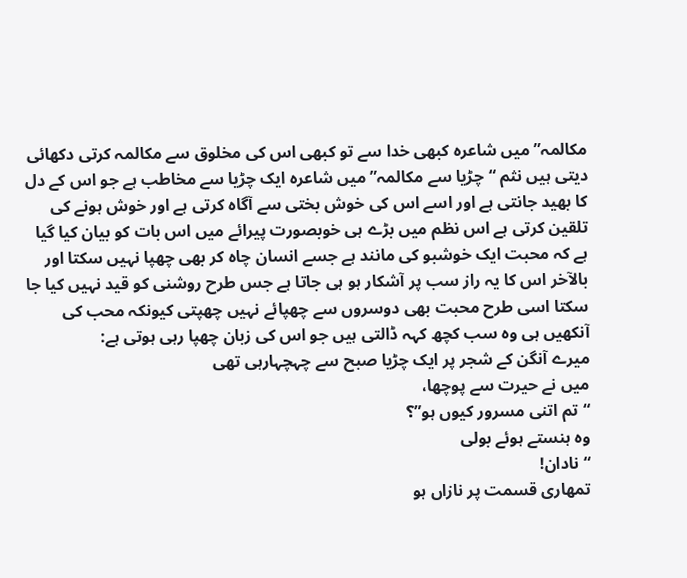مکالمہ” میں شاعرہ کبھی خدا سے تو کبھی اس کی مخلوق سے مکالمہ کرتی دکھائی دیتی ہیں نثم “چڑیا سے مکالمہ” میں شاعرہ ایک چڑیا سے مخاطب ہے جو اس کے دل کا بھید جانتی ہے اور اسے اس کی خوش بختی سے آگاہ کرتی ہے اور خوش ہونے کی تلقین کرتی ہے اس نظم میں بڑے ہی خوبصورت پیرائے میں اس بات کو بیان کیا گیا ہے کہ محبت ایک خوشبو کی مانند ہے جسے انسان چاہ کر بھی چھپا نہیں سکتا اور بالآخر اس کا یہ راز سب پر آشکار ہو ہی جاتا ہے جس طرح روشنی کو قید نہیں کیا جا سکتا اسی طرح محبت بھی دوسروں سے چھپائے نہیں چھپتی کیونکہ محب کی آنکھیں ہی وہ سب کچھ کہہ ڈالتی ہیں جو اس کی زبان چھپا رہی ہوتی ہے:
میرے آنگن کے شجر پر ایک چڑیا صبح سے چہچہارہی تھی
میں نے حیرت سے پوچھا،
“تم اتنی مسرور کیوں ہو”؟
وہ ہنستے ہوئے بولی
“نادان!
تمھاری قسمت پر نازاں ہو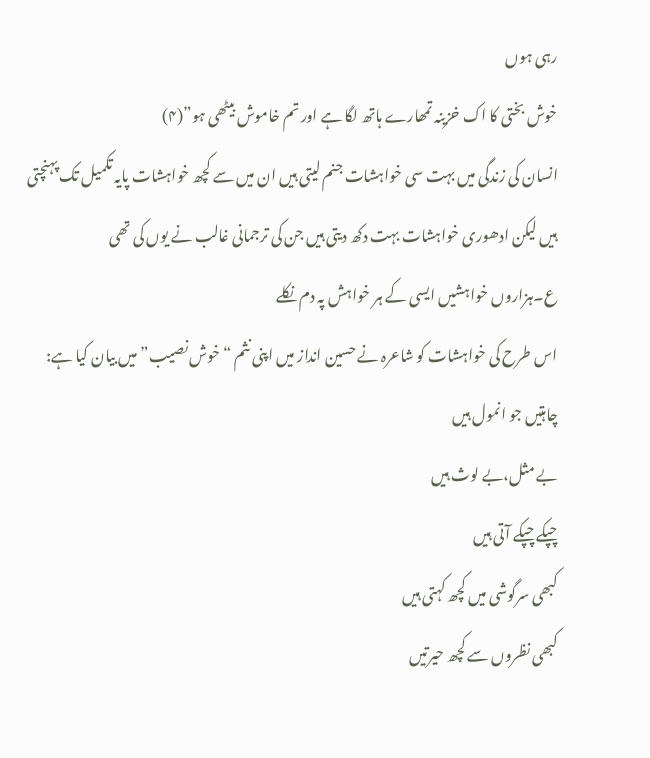رہی ہوں
خوش بختی کا اک خزینہ تمھارے ہاتھ لگا ہے اور تم خاموش بیٹھی ہو”(۴)
انسان کی زندگی میں بہت سی خواہشات جنم لیتی ہیں ان میں سے کچھ خواہشات پایہ تکمیل تک پہنچتی ہیں لیکن ادھوری خواہشات بہت دکھ دیتی ہیں جن کی ترجمانی غالب نے یوں کی تھی
ع۔ہزاروں خواہشیں ایسی کے ہر خواہش پہ دم نکلے
اس طرح کی خواہشات کو شاعرہ نے حسین انداز میں اپنی نثم “خوش نصیب” میں بیان کیا ہے:
چاہتیں جو انمول ہیں
بے مثل،بے لوث ہیں
چپکے چپکے آتی ہیں
کبھی سرگوشی میں کچھ کہتی ہیں
کبھی نظروں سے کچھ حیرتیں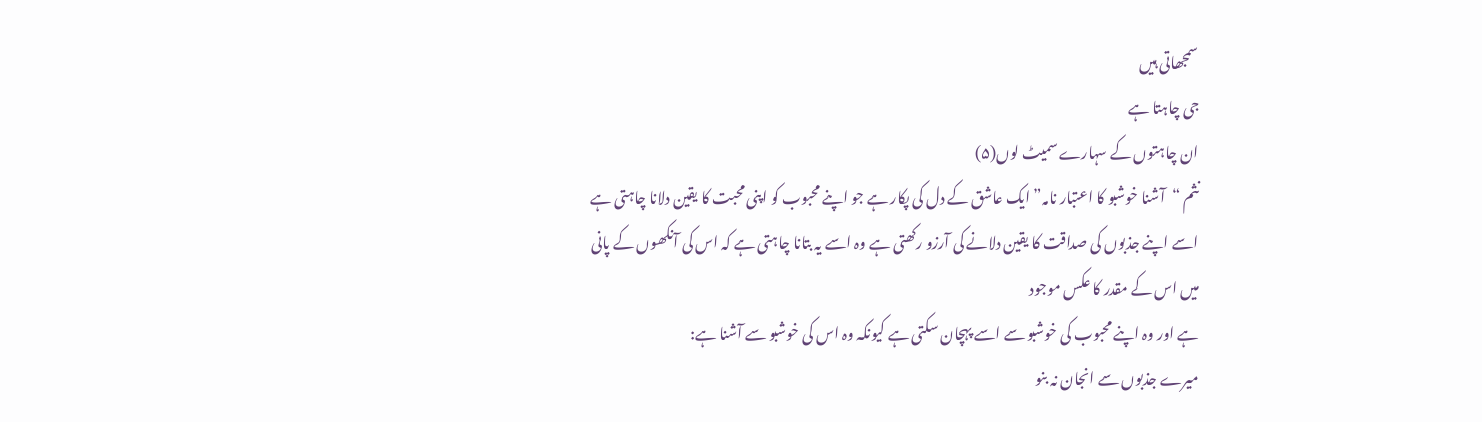سمجھاتی ہیں
جی چاہتا ہے
ان چاہتوں کے سہارے سمیٹ لوں(۵)
نثم “آشنا خوشبو کا اعتبار نامہ” ایک عاشق کے دل کی پکار ہے جو اپنے محبوب کو اپنی محبت کا یقین دلانا چاہتی ہے اسے اپنے جذبوں کی صداقت کا یقین دلانے کی آرزو رکھتی ہے وہ اسے یہ بتانا چاہتی ہے کہ اس کی آنکھوں کے پانی میں اس کے مقدر کا عکس موجود
ہے اور وہ اپنے محبوب کی خوشبو سے اسے پہچان سکتی ہے کیونکہ وہ اس کی خوشبو سے آشنا ہے:
میرے جذبوں سے انجان نہ بنو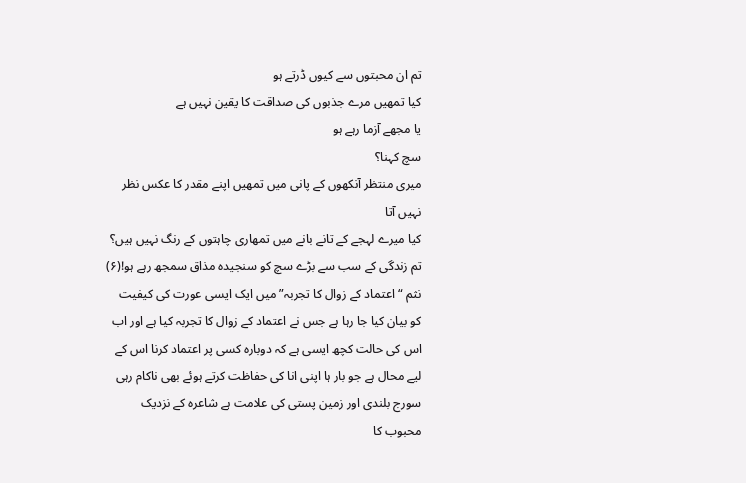تم ان محبتوں سے کیوں ڈرتے ہو
کیا تمھیں مرے جذبوں کی صداقت کا یقین نہیں ہے
یا مجھے آزما رہے ہو
سچ کہنا؟
میری منتظر آنکھوں کے پانی میں تمھیں اپنے مقدر کا عکس نظر نہیں آتا
کیا میرے لہجے کے تانے بانے میں تمھاری چاہتوں کے رنگ نہیں ہیں؟
تم زندگی کے سب سے بڑے سچ کو سنجیدہ مذاق سمجھ رہے ہو!(۶)
نثم “اعتماد کے زوال کا تجربہ” میں ایک ایسی عورت کی کیفیت کو بیان کیا جا رہا ہے جس نے اعتماد کے زوال کا تجربہ کیا ہے اور اب اس کی حالت کچھ ایسی ہے کہ دوبارہ کسی پر اعتماد کرنا اس کے لیے محال ہے جو بار ہا اپنی انا کی حفاظت کرتے ہوئے بھی ناکام رہی سورج بلندی اور زمین پستی کی علامت ہے شاعرہ کے نزدیک محبوب کا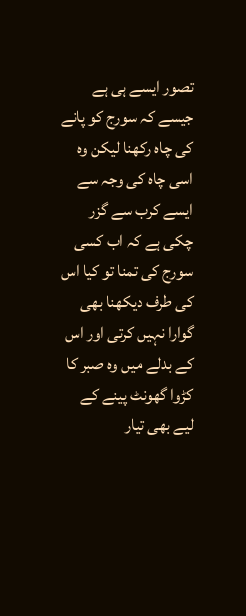تصور ایسے ہی ہے جیسے کہ سورج کو پانے کی چاہ رکھنا لیکن وہ اسی چاہ کی وجہ سے ایسے کرب سے گزر چکی ہے کہ اب کسی سورج کی تمنا تو کیا اس کی طرف دیکھنا بھی گوارا نہیں کرتی اور اس کے بدلے میں وہ صبر کا کڑوا گھونٹ پینے کے لیے بھی تیار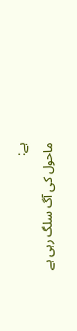ہے:
ماحول کی آگ سلگ رہی ہے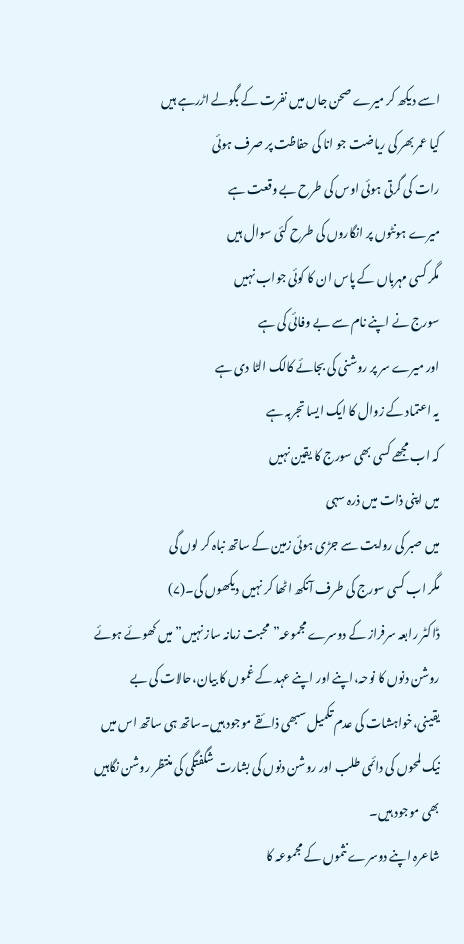اسے دیکھ کر میرے صحن جاں میں نفرت کے بگولے اڑرہے ہیں
کیا عمر بھر کی ریاضت جو انا کی حفاظت پر صرف ہوئی
رات کی گرتی ہوئی اوس کی طرح بے وقعت ہے
میرے ہونٹوں پر انگاروں کی طرح کئی سوال ہیں
مگر کسی مہرباں کے پاس ان کا کوئی جواب نہیں
سورج نے اپنے نام سے بے وفائی کی ہے
اور میرے سر پر روشنی کی بجائے کالک الٹا دی ہے
یہ اعتماد کے زوال کا ایک ایسا تجربہ ہے
کہ اب مجھے کسی بھی سورج کا یقین نہیں
میں اپنی ذات میں ذرہ سہی
میں صبر کی روایت سے جڑی ہوئی زمین کے ساتھ نباہ کر لوں گی
مگر اب کسی سورج کی طرف آنکھ اٹھا کر نہیں دیکھوں گی۔(۷)
ڈاکٹر رابعہ سرفراز کے دوسرے مجموعہ”محبت زمانہ ساز نہیں” میں کھوئے ہوئے روشن دنوں کا نوحہ،اپنے اور اپنے عہد کے غموں کا بیان،حالات کی بے یقینی،خواہشات کی عدم تکمیل سبھی ذائقے موجود ہیں۔ساتھ ہی ساتھ اس میں نیک لمحوں کی دائمی طلب اور روشن دنوں کی بشارت شگفتگی کی منتظر روشن نگاہیں بھی موجود ہیں۔
شاعرہ اپنے دوسرے نثموں کے مجموعہ کا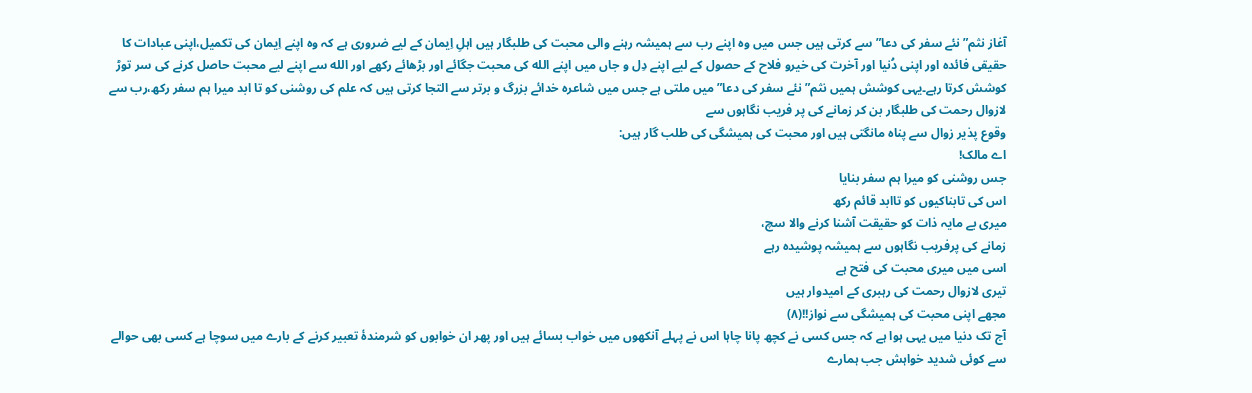آغاز نثم”نئے سفر کی دعا” سے کرتی ہیں جس میں وہ اپنے رب سے ہمیشہ رہنے والی محبت کی طلبگار ہیں اہلِ اِیمان کے لیے ضروری ہے کہ وہ اپنے اِیمان کی تکمیل،اپنی عبادات کا حقیقی فائدہ اور اپنی دُنیا اور آخرت کی خیرو فلاح کے حصول کے لیے اپنے دِل و جاں میں اپنے الله کی محبت جگائے اور بڑھائے رکھے اور الله سے اپنے لیے محبت حاصل کرنے کی سر توڑ کوشش کرتا رہے۔یہی کوشش ہمیں نثم”نئے سفر کی دعا” میں ملتی ہے جس میں شاعرہ خدائے بزرگ و برتر سے التجا کرتی ہیں کہ علم کی روشنی کو تا ابد میرا ہم سفر رکھ،رب سے لازوال رحمت کی طلبگار بن کر زمانے کی پر فریب نگاہوں سے
وقوع پذیر زوال سے پناہ مانگتی ہیں اور محبت کی ہمیشگی کی طلب گار ہیں:
اے مالک!
جس روشنی کو میرا ہم سفر بنایا
اس کی تابناکیوں کو تاابد قائم رکھ
میری بے مایہ ذات کو حقیقت آشنا کرنے والا سچ،
زمانے کی پرفریب نگاہوں سے ہمیشہ پوشیدہ رہے
اسی میں میری محبت کی فتح ہے
تیری لازوال رحمت کی رہبری کے امیدوار ہیں
مجھے اپنی محبت کی ہمیشگی سے نواز!!(۸)
آج تک دنیا میں یہی ہوا ہے کہ جس کسی نے کچھ پانا چاہا اس نے پہلے آنکھوں میں خواب بسائے ہیں اور پھر ان خوابوں کو شرمندۂ تعبیر کرنے کے بارے میں سوچا ہے کسی بھی حوالے سے کوئی شدید خواہش جب ہمارے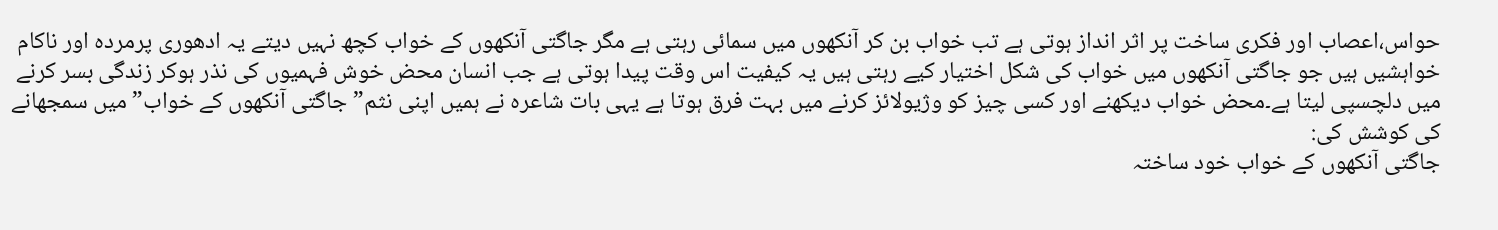حواس،اعصاب اور فکری ساخت پر اثر انداز ہوتی ہے تب خواب بن کر آنکھوں میں سمائی رہتی ہے مگر جاگتی آنکھوں کے خواب کچھ نہیں دیتے یہ ادھوری پرمردہ اور ناکام خواہشیں ہیں جو جاگتی آنکھوں میں خواب کی شکل اختیار کیے رہتی ہیں یہ کیفیت اس وقت پیدا ہوتی ہے جب انسان محض خوش فہمیوں کی نذر ہوکر زندگی بسر کرنے میں دلچسپی لیتا ہے۔محض خواب دیکھنے اور کسی چیز کو وژیولائز کرنے میں بہت فرق ہوتا ہے یہی بات شاعرہ نے ہمیں اپنی نثم”جاگتی آنکھوں کے خواب” میں سمجھانے کی کوشش کی:
جاگتی آنکھوں کے خواب خود ساختہ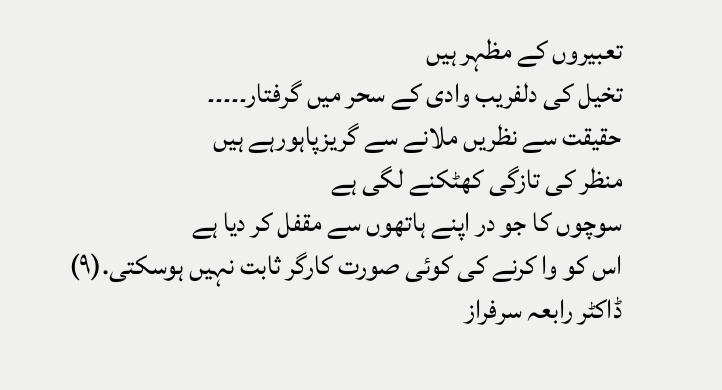تعبیروں کے مظہر ہیں
تخیل کی دلفریب وادی کے سحر میں گرفتار۔۔۔۔۔
حقیقت سے نظریں ملانے سے گریزپاہورہے ہیں
منظر کی تازگی کھٹکنے لگی ہے
سوچوں کا جو در اپنے ہاتھوں سے مقفل کر دیا ہے
اس کو وا کرنے کی کوئی صورت کارگر ثابت نہیں ہوسکتی.(۹)
ڈاکٹر رابعہ سرفراز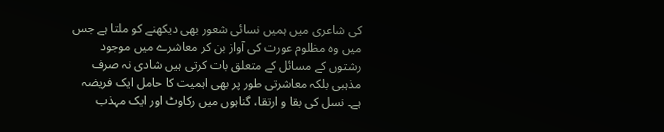کی شاعری میں ہمیں نسائی شعور بھی دیکھنے کو ملتا ہے جس میں وہ مظلوم عورت کی آواز بن کر معاشرے میں موجود رشتوں کے مسائل کے متعلق بات کرتی ہیں شادی نہ صرف مذہبی بلکہ معاشرتی طور پر بھی اہمیت کا حامل ایک فریضہ ہے۔ نسل کی بقا و ارتقا، گناہوں میں رکاوٹ اور ایک مہذب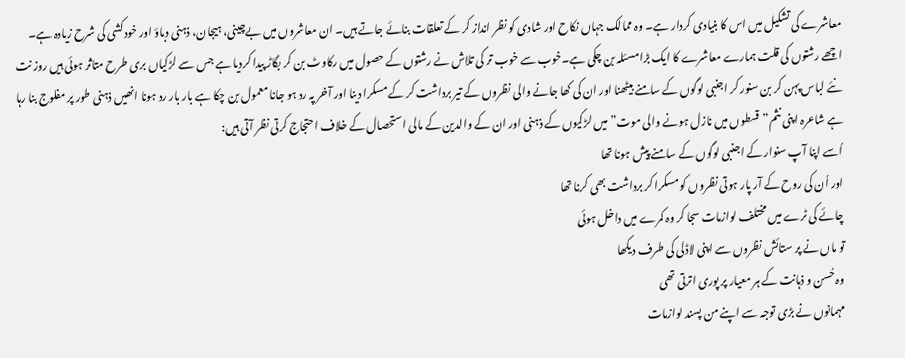معاشرے کی تشکیل میں اس کا بنیادی کردار ہے۔ وہ ممالک جہاں نکاح اور شادی کو نظر انداز کر کے تعلقات بنائے جاتے ہیں۔ ان معاشروں میں بےچینی، ہیجان، ذہنی دباؤ اور خودکشی کی شرح زیادہ ہے۔ اچھے رشتوں کی قلت ہمارے معاشرے کا ایک بڑا مسئلہ بن چکی ہے۔خوب سے خوب تر کی تلاش نے رشتوں کے حصول میں رکاوٹ بن کر بگاڑ پیدا کردیا ہے جس سے لڑکیاں بری طرح متاثر ہوئی ہیں روز نت نئے لباس پہن کر بن سنور کر اجنبی لوگوں کے سامنے بیٹھنا اور ان کی کھا جانے والی نظروں کے تیر برداشت کر کے مسکرا دینا اور آخر پہ رد ہو جانا معمول بن چکا ہے بار بار رد ہونا انھیں ذہنی طور پر مفلوج بنا رہا ہے شاعرہ اپنی نثم”قسطوں میں نازل ہونے والی موت” میں لڑکیوں کے ذہنی اور ان کے والدین کے مالی استحصال کے خلاف احتجاج کرتی نظر آتی ہیں:
اُسے اپنا آپ سنوار کے اجنبی لوگوں کے سامنے پیش ہونا تھا
اور اُن کی روح کے آر پار ہوتی نظروں کو مسکرا کر برداشت بھی کرنا تھا
چائے کی ٹرے میں مختلف لوازمات سجا کر وہ کمرے میں داخل ہوئی
تو ماں نے پر ستائش نظروں سے اپنی لاڈلی کی طرف دیکھا
وہ حُسن و ذہانت کے ہر معیار پر پوری اترتی تھی
مہمانوں نے بڑی توجہ سے اپنے من پسند لوازمات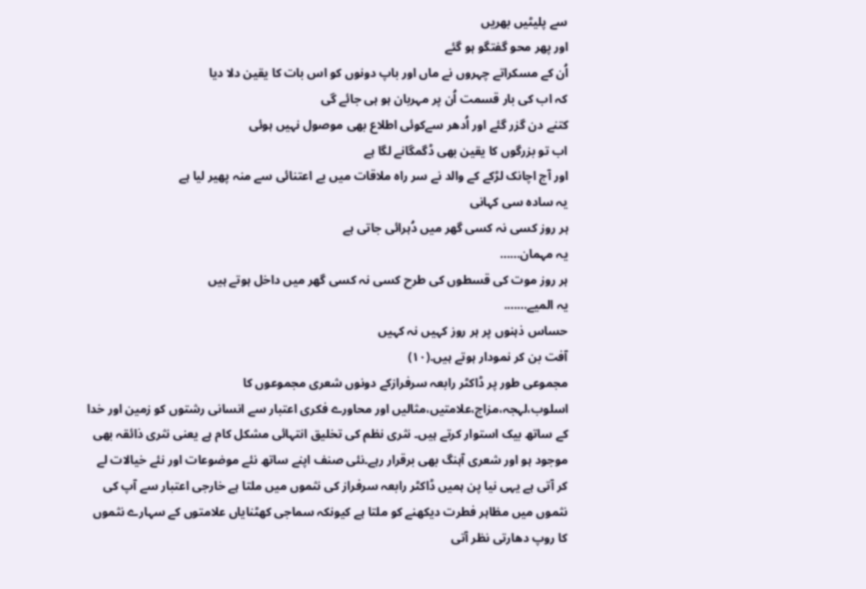سے پلیٹیں بھریں
اور پھر محو گفتگو ہو گئے
اُن کے مسکراتے چہروں نے ماں اور باپ دونوں کو اس بات کا یقین دلا دیا
کہ اب کی بار قسمت اُن پر مہربان ہو ہی جائے گی
کتنے دن گزر گئے اور اُدھر سےکوئی اطلاع بھی موصول نہیں ہوئی
اب تو بزرگوں کا یقین بھی ڈگمگانے لگا ہے
اور آج اچانک لڑکے کے والد نے سر راہ ملاقات میں بے اعتنائی سے منہ پھیر لیا ہے
یہ سادہ سی کہانی
ہر روز کسی نہ کسی گھر میں دُہرائی جاتی ہے
یہ مہمان……
ہر روز موت کی قسطوں کی طرح کسی نہ کسی گھر میں داخل ہوتے ہیں
یہ المیے…….
حساس ذہنوں پر ہر روز کہیں نہ کہیں
آفت بن کر نمودار ہوتے ہیں.(۱۰)
مجموعی طور پر ڈاکٹر رابعہ سرفرازکے دونوں شعری مجموعوں کا اسلوب،لہجہ،مزاج،علامتیں،مثالیں اور محاورے فکری اعتبار سے انسانی رشتوں کو زمین اور خدا کے ساتھ بیک استوار کرتے ہیں۔ نثری نظم کی تخلیق انتہائی مشکل کام ہے یعنی نثری ذائقہ بھی موجود ہو اور شعری آہنگ بھی برقرار رہے۔نئی صنف اپنے ساتھ نئے موضوعات اور نئے خیالات لے کر آتی ہے یہی نیا پن ہمیں ڈاکٹر رابعہ سرفراز کی نثموں میں ملتا ہے خارجی اعتبار سے آپ کی نثموں میں مظاہر فطرت دیکھنے کو ملتا ہے کیونکہ سماجی کھٹنایاں علامتوں کے سہارے نثموں کا روپ دھارتی نظر آتی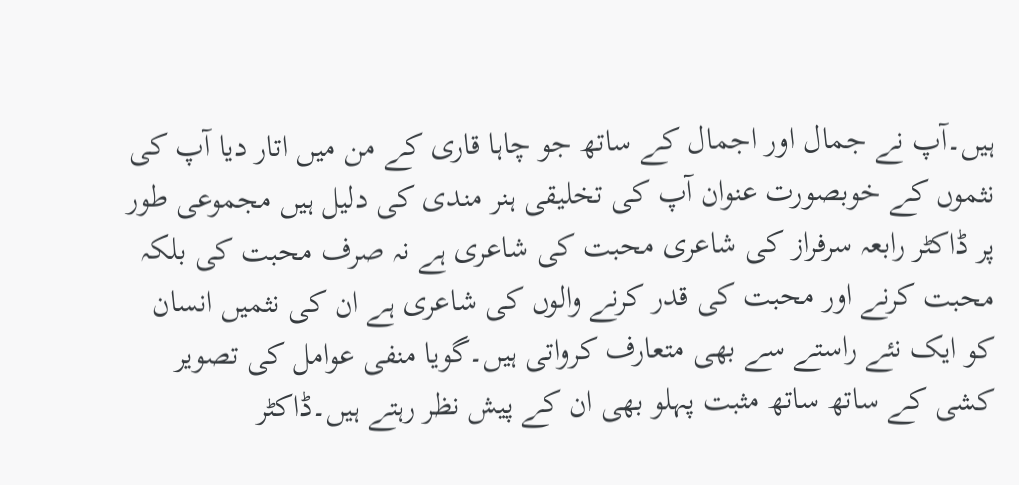ہیں۔آپ نے جمال اور اجمال کے ساتھ جو چاہا قاری کے من میں اتار دیا آپ کی نثموں کے خوبصورت عنوان آپ کی تخلیقی ہنر مندی کی دلیل ہیں مجموعی طور پر ڈاکٹر رابعہ سرفراز کی شاعری محبت کی شاعری ہے نہ صرف محبت کی بلکہ محبت کرنے اور محبت کی قدر کرنے والوں کی شاعری ہے ان کی نثمیں انسان کو ایک نئے راستے سے بھی متعارف کرواتی ہیں۔گویا منفی عوامل کی تصویر کشی کے ساتھ ساتھ مثبت پہلو بھی ان کے پیش نظر رہتے ہیں۔ڈاکٹر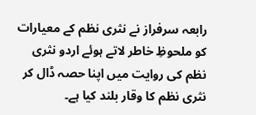رابعہ سرفراز نے نثری نظم کے معیارات کو ملحوظِ خاطر لاتے ہوئے اردو نثری نظم کی روایت میں اپنا حصہ ڈال کر نثری نظم کا وقار بلند کیا ہے۔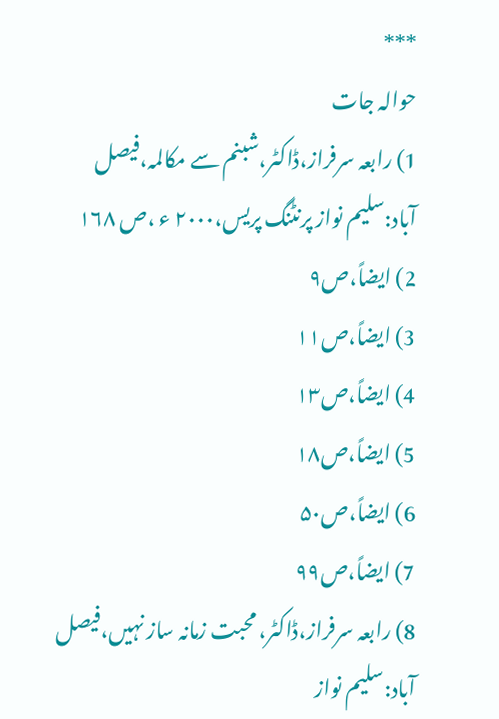***
حوالہ جات
1) رابعہ سرفراز،ڈاکٹر،شبنم سے مکالمہ،فیصل آباد:سلیم نواز پرنٹنگ پریس،۲۰۰۰ ء ،ص ۱۶۸
2) ایضاً،ص۹
3) ایضاً،ص۱۱
4) ایضاً،ص۱۳
5) ایضاً،ص۱۸
6) ایضاً،ص۵۰
7) ایضاً،ص۹۹
8) رابعہ سرفراز،ڈاکٹر، محبت زمانہ ساز نہیں،فیصل آباد:سلیم نواز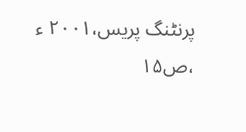پرنٹنگ پریس،۲۰۰۱ ء ،ص۱۵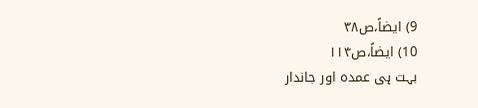9) ایضاً،ص۳۸
10) ایضاً،ص۱۱۴
بہت ہی عمدہ اور جاندار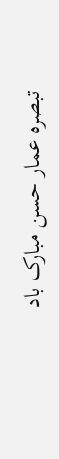تبصرہ عمار حسن مبارک باد